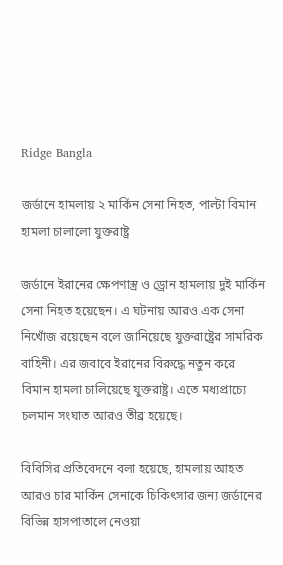Ridge Bangla

জর্ডানে হামলায় ২ মার্কিন সেনা নিহত, পাল্টা বিমান হামলা চালালো যুক্তরাষ্ট্র

জর্ডানে ইরানের ক্ষেপণাস্ত্র ও ড্রোন হামলায় দুই মার্কিন সেনা নিহত হয়েছেন। এ ঘটনায় আরও এক সেনা নিখোঁজ রয়েছেন বলে জানিয়েছে যুক্তরাষ্ট্রের সামরিক বাহিনী। এর জবাবে ইরানের বিরুদ্ধে নতুন করে বিমান হামলা চালিয়েছে যুক্তরাষ্ট্র। এতে মধ্যপ্রাচ্যে চলমান সংঘাত আরও তীব্র হয়েছে।

বিবিসির প্রতিবেদনে বলা হয়েছে, হামলায় আহত আরও চার মার্কিন সেনাকে চিকিৎসার জন্য জর্ডানের বিভিন্ন হাসপাতালে নেওয়া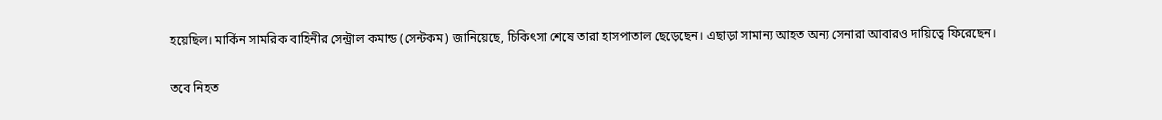হয়েছিল। মার্কিন সামরিক বাহিনীর সেন্ট্রাল কমান্ড (সেন্টকম) জানিয়েছে, চিকিৎসা শেষে তারা হাসপাতাল ছেড়েছেন। এছাড়া সামান্য আহত অন্য সেনারা আবারও দায়িত্বে ফিরেছেন।

তবে নিহত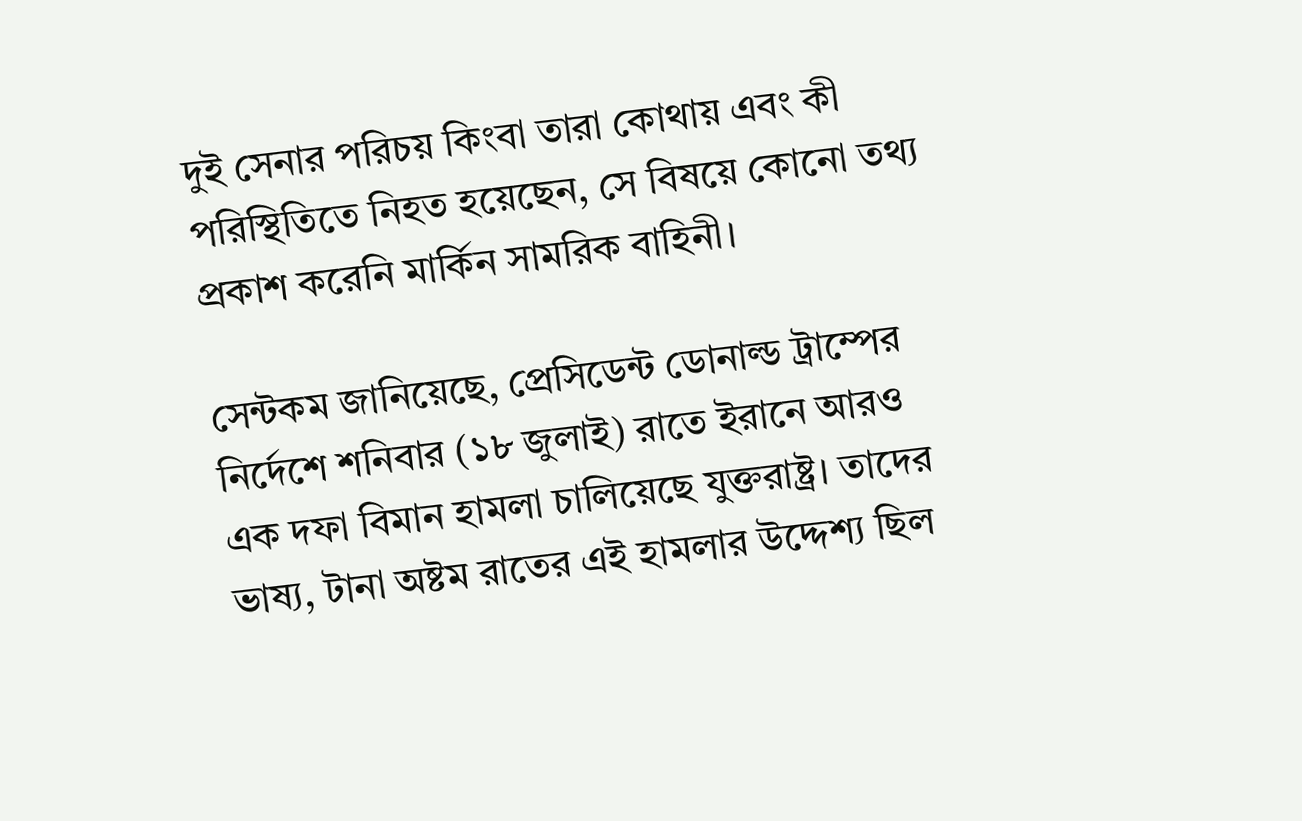দুই সেনার পরিচয় কিংবা তারা কোথায় এবং কী পরিস্থিতিতে নিহত হয়েছেন, সে বিষয়ে কোনো তথ্য প্রকাশ করেনি মার্কিন সামরিক বাহিনী।

সেন্টকম জানিয়েছে, প্রেসিডেন্ট ডোনাল্ড ট্রাম্পের নির্দেশে শনিবার (১৮ জুলাই) রাতে ইরানে আরও এক দফা বিমান হামলা চালিয়েছে যুক্তরাষ্ট্র। তাদের ভাষ্য, টানা অষ্টম রাতের এই হামলার উদ্দেশ্য ছিল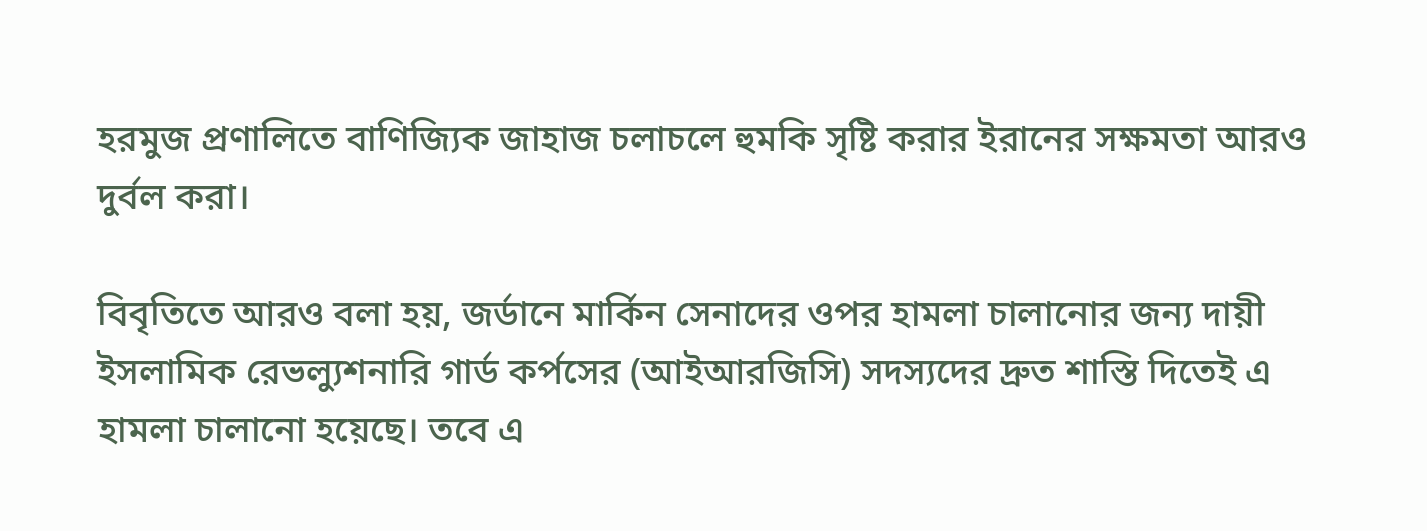হরমুজ প্রণালিতে বাণিজ্যিক জাহাজ চলাচলে হুমকি সৃষ্টি করার ইরানের সক্ষমতা আরও দুর্বল করা।

বিবৃতিতে আরও বলা হয়, জর্ডানে মার্কিন সেনাদের ওপর হামলা চালানোর জন্য দায়ী ইসলামিক রেভল্যুশনারি গার্ড কর্পসের (আইআরজিসি) সদস্যদের দ্রুত শাস্তি দিতেই এ হামলা চালানো হয়েছে। তবে এ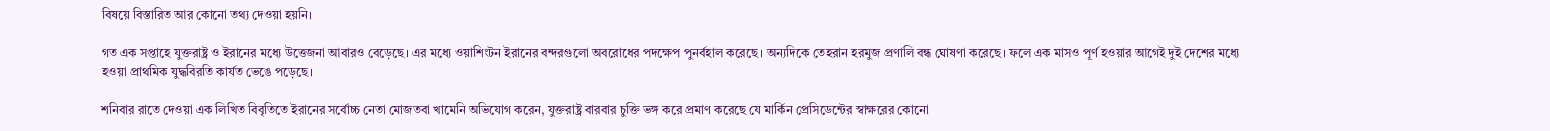বিষয়ে বিস্তারিত আর কোনো তথ্য দেওয়া হয়নি।

গত এক সপ্তাহে যুক্তরাষ্ট্র ও ইরানের মধ্যে উত্তেজনা আবারও বেড়েছে। এর মধ্যে ওয়াশিংটন ইরানের বন্দরগুলো অবরোধের পদক্ষেপ পুনর্বহাল করেছে। অন্যদিকে তেহরান হরমুজ প্রণালি বন্ধ ঘোষণা করেছে। ফলে এক মাসও পূর্ণ হওয়ার আগেই দুই দেশের মধ্যে হওয়া প্রাথমিক যুদ্ধবিরতি কার্যত ভেঙে পড়েছে।

শনিবার রাতে দেওয়া এক লিখিত বিবৃতিতে ইরানের সর্বোচ্চ নেতা মোজতবা খামেনি অভিযোগ করেন, যুক্তরাষ্ট্র বারবার চুক্তি ভঙ্গ করে প্রমাণ করেছে যে মার্কিন প্রেসিডেন্টের স্বাক্ষরের কোনো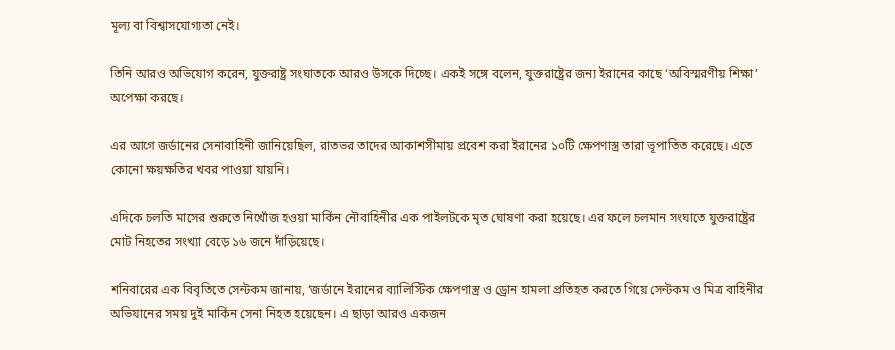মূল্য বা বিশ্বাসযোগ্যতা নেই।

তিনি আরও অভিযোগ করেন, যুক্তরাষ্ট্র সংঘাতকে আরও উসকে দিচ্ছে। একই সঙ্গে বলেন, যুক্তরাষ্ট্রের জন্য ইরানের কাছে ‘অবিস্মরণীয় শিক্ষা’ অপেক্ষা করছে।

এর আগে জর্ডানের সেনাবাহিনী জানিয়েছিল, রাতভর তাদের আকাশসীমায় প্রবেশ করা ইরানের ১০টি ক্ষেপণাস্ত্র তারা ভূপাতিত করেছে। এতে কোনো ক্ষয়ক্ষতির খবর পাওয়া যায়নি।

এদিকে চলতি মাসের শুরুতে নিখোঁজ হওয়া মার্কিন নৌবাহিনীর এক পাইলটকে মৃত ঘোষণা করা হয়েছে। এর ফলে চলমান সংঘাতে যুক্তরাষ্ট্রের মোট নিহতের সংখ্যা বেড়ে ১৬ জনে দাঁড়িয়েছে।

শনিবারের এক বিবৃতিতে সেন্টকম জানায়, ‘জর্ডানে ইরানের ব্যালিস্টিক ক্ষেপণাস্ত্র ও ড্রোন হামলা প্রতিহত করতে গিয়ে সেন্টকম ও মিত্র বাহিনীর অভিযানের সময় দুই মার্কিন সেনা নিহত হয়েছেন। এ ছাড়া আরও একজন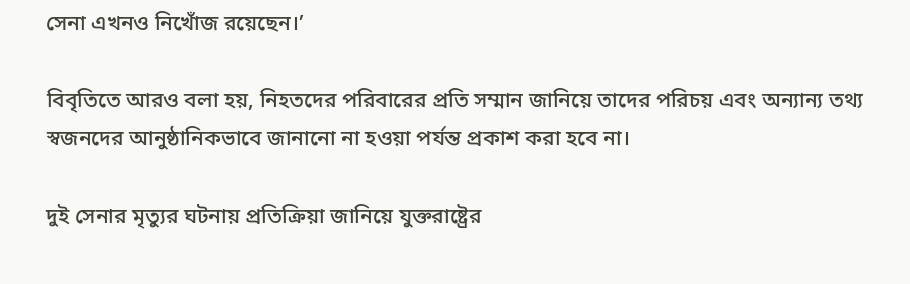সেনা এখনও নিখোঁজ রয়েছেন।’

বিবৃতিতে আরও বলা হয়, নিহতদের পরিবারের প্রতি সম্মান জানিয়ে তাদের পরিচয় এবং অন্যান্য তথ্য স্বজনদের আনুষ্ঠানিকভাবে জানানো না হওয়া পর্যন্ত প্রকাশ করা হবে না।

দুই সেনার মৃত্যুর ঘটনায় প্রতিক্রিয়া জানিয়ে যুক্তরাষ্ট্রের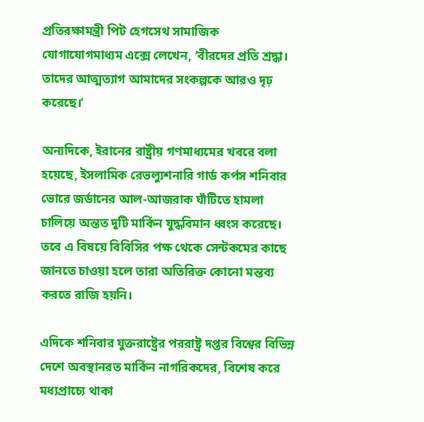প্রতিরক্ষামন্ত্রী পিট হেগসেথ সামাজিক যোগাযোগমাধ্যম এক্সে লেখেন, ‘বীরদের প্রতি শ্রদ্ধা। তাদের আত্মত্যাগ আমাদের সংকল্পকে আরও দৃঢ় করেছে।’

অন্যদিকে, ইরানের রাষ্ট্রীয় গণমাধ্যমের খবরে বলা হয়েছে, ইসলামিক রেভল্যুশনারি গার্ড কর্পস শনিবার ভোরে জর্ডানের আল-আজরাক ঘাঁটিতে হামলা চালিয়ে অন্তত দুটি মার্কিন যুদ্ধবিমান ধ্বংস করেছে। তবে এ বিষয়ে বিবিসির পক্ষ থেকে সেন্টকমের কাছে জানতে চাওয়া হলে তারা অতিরিক্ত কোনো মন্তব্য করতে রাজি হয়নি।

এদিকে শনিবার যুক্তরাষ্ট্রের পররাষ্ট্র দপ্তর বিশ্বের বিভিন্ন দেশে অবস্থানরত মার্কিন নাগরিকদের, বিশেষ করে মধ্যপ্রাচ্যে থাকা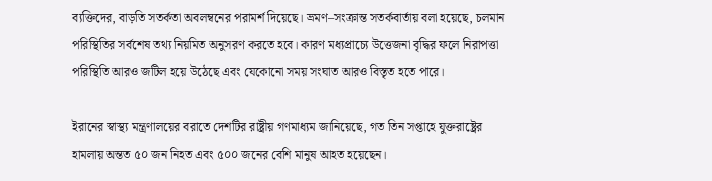ব্যক্তিদের, বাড়তি সতর্কতা অবলম্বনের পরামর্শ দিয়েছে। ভ্রমণ–সংক্রান্ত সতর্কবার্তায় বলা হয়েছে, চলমান পরিস্থিতির সর্বশেষ তথ্য নিয়মিত অনুসরণ করতে হবে। কারণ মধ্যপ্রাচ্যে উত্তেজনা বৃদ্ধির ফলে নিরাপত্তা পরিস্থিতি আরও জটিল হয়ে উঠেছে এবং যেকোনো সময় সংঘাত আরও বিস্তৃত হতে পারে।

ইরানের স্বাস্থ্য মন্ত্রণালয়ের বরাতে দেশটির রাষ্ট্রীয় গণমাধ্যম জানিয়েছে, গত তিন সপ্তাহে যুক্তরাষ্ট্রের হামলায় অন্তত ৫০ জন নিহত এবং ৫০০ জনের বেশি মানুষ আহত হয়েছেন।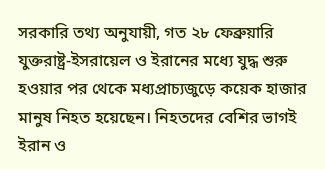সরকারি তথ্য অনুযায়ী, গত ২৮ ফেব্রুয়ারি যুক্তরাষ্ট্র-ইসরায়েল ও ইরানের মধ্যে যুদ্ধ শুরু হওয়ার পর থেকে মধ্যপ্রাচ্যজুড়ে কয়েক হাজার মানুষ নিহত হয়েছেন। নিহতদের বেশির ভাগই ইরান ও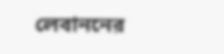লেবাননের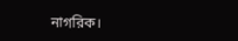নাগরিক।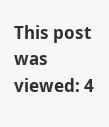This post was viewed: 4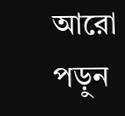আরো পড়ুন